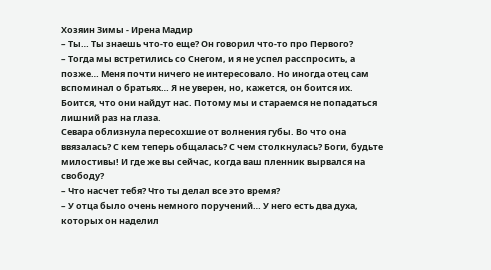Хозяин Зимы - Ирена Мадир
– Ты… Ты знаешь что-то еще? Он говорил что-то про Первого?
– Тогда мы встретились со Снегом, и я не успел расспросить, а позже… Меня почти ничего не интересовало. Но иногда отец сам вспоминал о братьях… Я не уверен, но, кажется, он боится их. Боится, что они найдут нас. Потому мы и стараемся не попадаться лишний раз на глаза.
Севара облизнула пересохшие от волнения губы. Во что она ввязалась? С кем теперь общалась? С чем столкнулась? Боги, будьте милостивы! И где же вы сейчас, когда ваш пленник вырвался на свободу?
– Что насчет тебя? Что ты делал все это время?
– У отца было очень немного поручений… У него есть два духа, которых он наделил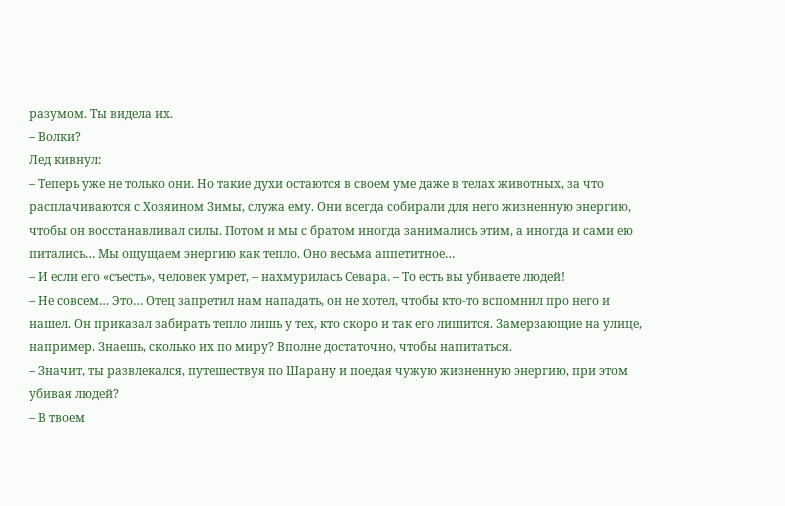разумом. Ты видела их.
– Волки?
Лед кивнул:
– Теперь уже не только они. Но такие духи остаются в своем уме даже в телах животных, за что расплачиваются с Хозяином Зимы, служа ему. Они всегда собирали для него жизненную энергию, чтобы он восстанавливал силы. Потом и мы с братом иногда занимались этим, а иногда и сами ею питались… Мы ощущаем энергию как тепло. Оно весьма аппетитное…
– И если его «съесть», человек умрет, – нахмурилась Севара. – То есть вы убиваете людей!
– Не совсем… Это… Отец запретил нам нападать, он не хотел, чтобы кто-то вспомнил про него и нашел. Он приказал забирать тепло лишь у тех, кто скоро и так его лишится. Замерзающие на улице, например. Знаешь, сколько их по миру? Вполне достаточно, чтобы напитаться.
– Значит, ты развлекался, путешествуя по Шарану и поедая чужую жизненную энергию, при этом убивая людей?
– В твоем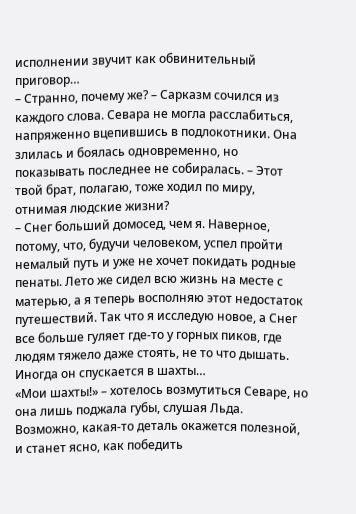исполнении звучит как обвинительный приговор…
– Странно, почему же? – Сарказм сочился из каждого слова. Севара не могла расслабиться, напряженно вцепившись в подлокотники. Она злилась и боялась одновременно, но показывать последнее не собиралась. – Этот твой брат, полагаю, тоже ходил по миру, отнимая людские жизни?
– Снег больший домосед, чем я. Наверное, потому, что, будучи человеком, успел пройти немалый путь и уже не хочет покидать родные пенаты. Лето же сидел всю жизнь на месте с матерью, а я теперь восполняю этот недостаток путешествий. Так что я исследую новое, а Снег все больше гуляет где-то у горных пиков, где людям тяжело даже стоять, не то что дышать. Иногда он спускается в шахты…
«Мои шахты!» – хотелось возмутиться Севаре, но она лишь поджала губы, слушая Льда. Возможно, какая-то деталь окажется полезной, и станет ясно, как победить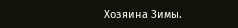Хозяина Зимы.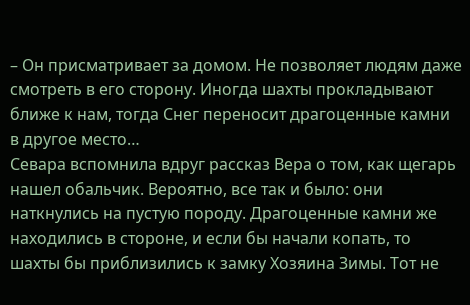– Он присматривает за домом. Не позволяет людям даже смотреть в его сторону. Иногда шахты прокладывают ближе к нам, тогда Снег переносит драгоценные камни в другое место…
Севара вспомнила вдруг рассказ Вера о том, как щегарь нашел обальчик. Вероятно, все так и было: они наткнулись на пустую породу. Драгоценные камни же находились в стороне, и если бы начали копать, то шахты бы приблизились к замку Хозяина Зимы. Тот не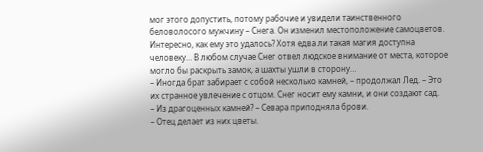мог этого допустить, потому рабочие и увидели таинственного беловолосого мужчину – Снега. Он изменил местоположение самоцветов. Интересно, как ему это удалось? Хотя едва ли такая магия доступна человеку… В любом случае Снег отвел людское внимание от места, которое могло бы раскрыть замок, а шахты ушли в сторону…
– Иногда брат забирает с собой несколько камней, – продолжал Лед. – Это их странное увлечение с отцом. Снег носит ему камни, и они создают сад.
– Из драгоценных камней? – Севара приподняла брови.
– Отец делает из них цветы.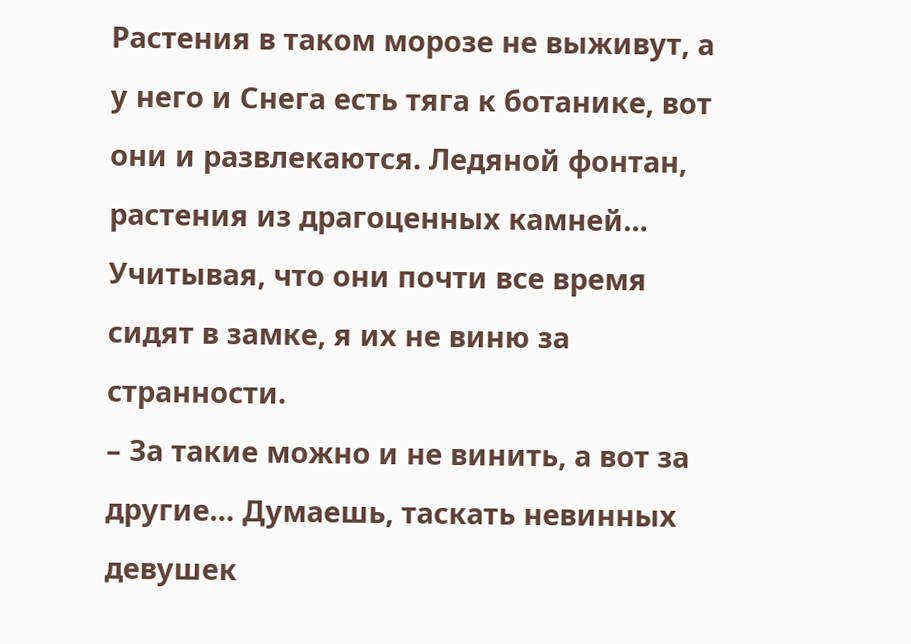Растения в таком морозе не выживут, а у него и Снега есть тяга к ботанике, вот они и развлекаются. Ледяной фонтан, растения из драгоценных камней… Учитывая, что они почти все время сидят в замке, я их не виню за странности.
– За такие можно и не винить, а вот за другие… Думаешь, таскать невинных девушек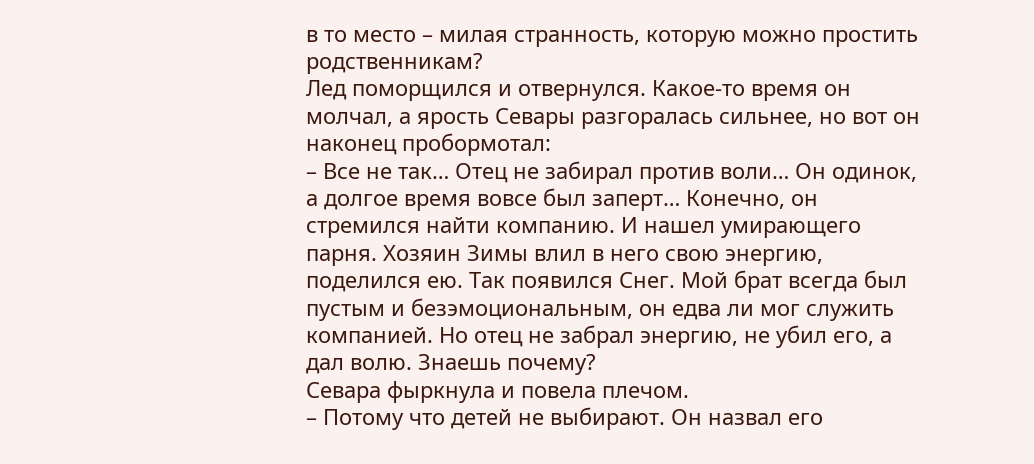в то место – милая странность, которую можно простить родственникам?
Лед поморщился и отвернулся. Какое-то время он молчал, а ярость Севары разгоралась сильнее, но вот он наконец пробормотал:
– Все не так… Отец не забирал против воли… Он одинок, а долгое время вовсе был заперт… Конечно, он стремился найти компанию. И нашел умирающего парня. Хозяин Зимы влил в него свою энергию, поделился ею. Так появился Снег. Мой брат всегда был пустым и безэмоциональным, он едва ли мог служить компанией. Но отец не забрал энергию, не убил его, а дал волю. Знаешь почему?
Севара фыркнула и повела плечом.
– Потому что детей не выбирают. Он назвал его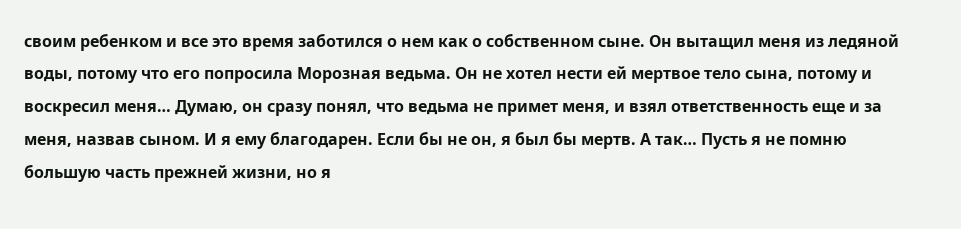своим ребенком и все это время заботился о нем как о собственном сыне. Он вытащил меня из ледяной воды, потому что его попросила Морозная ведьма. Он не хотел нести ей мертвое тело сына, потому и воскресил меня… Думаю, он сразу понял, что ведьма не примет меня, и взял ответственность еще и за меня, назвав сыном. И я ему благодарен. Если бы не он, я был бы мертв. А так… Пусть я не помню большую часть прежней жизни, но я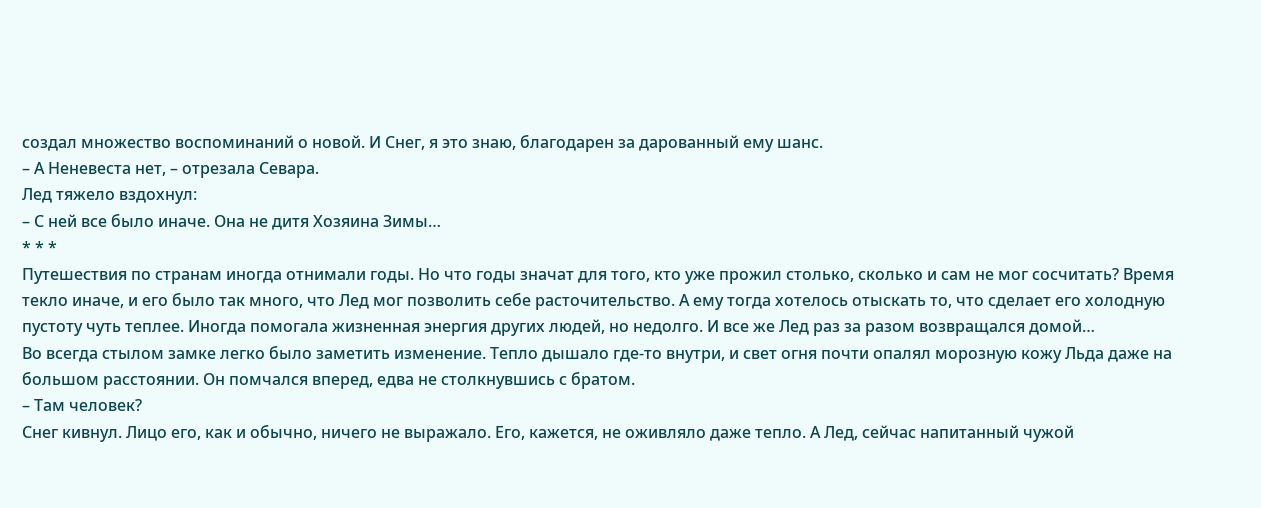создал множество воспоминаний о новой. И Снег, я это знаю, благодарен за дарованный ему шанс.
– А Неневеста нет, – отрезала Севара.
Лед тяжело вздохнул:
– С ней все было иначе. Она не дитя Хозяина Зимы…
* * *
Путешествия по странам иногда отнимали годы. Но что годы значат для того, кто уже прожил столько, сколько и сам не мог сосчитать? Время текло иначе, и его было так много, что Лед мог позволить себе расточительство. А ему тогда хотелось отыскать то, что сделает его холодную пустоту чуть теплее. Иногда помогала жизненная энергия других людей, но недолго. И все же Лед раз за разом возвращался домой…
Во всегда стылом замке легко было заметить изменение. Тепло дышало где-то внутри, и свет огня почти опалял морозную кожу Льда даже на большом расстоянии. Он помчался вперед, едва не столкнувшись с братом.
– Там человек?
Снег кивнул. Лицо его, как и обычно, ничего не выражало. Его, кажется, не оживляло даже тепло. А Лед, сейчас напитанный чужой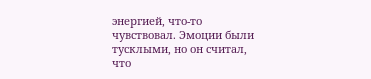энергией, что-то чувствовал. Эмоции были тусклыми, но он считал, что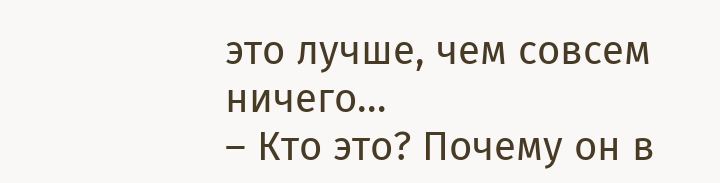это лучше, чем совсем ничего…
– Кто это? Почему он в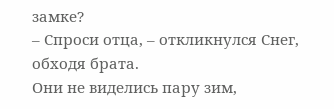замке?
– Спроси отца, – откликнулся Снег, обходя брата.
Они не виделись пару зим,